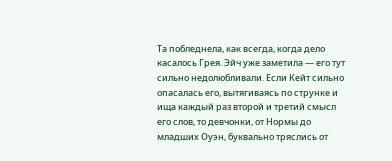Та побледнела, как всегда, когда дело касалось Грея. Эйч уже заметила — его тут сильно недолюбливали. Если Кейт сильно опасалась его, вытягиваясь по струнке и ища каждый раз второй и третий смысл его слов, то девчонки, от Нормы до младших Оуэн, буквально тряслись от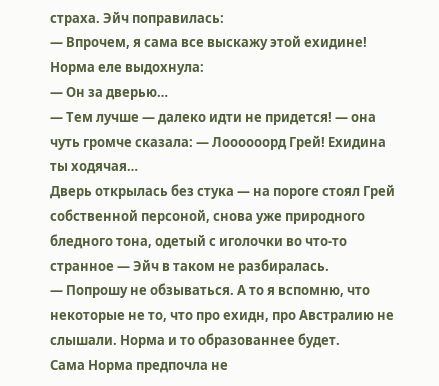страха. Эйч поправилась:
— Впрочем, я сама все выскажу этой ехидине!
Норма еле выдохнула:
— Он за дверью…
— Тем лучше — далеко идти не придется! — она чуть громче сказала: — Лоооооорд Грей! Ехидина ты ходячая…
Дверь открылась без стука — на пороге стоял Грей собственной персоной, снова уже природного бледного тона, одетый с иголочки во что-то странное — Эйч в таком не разбиралась.
— Попрошу не обзываться. А то я вспомню, что некоторые не то, что про ехидн, про Австралию не слышали. Норма и то образованнее будет.
Сама Норма предпочла не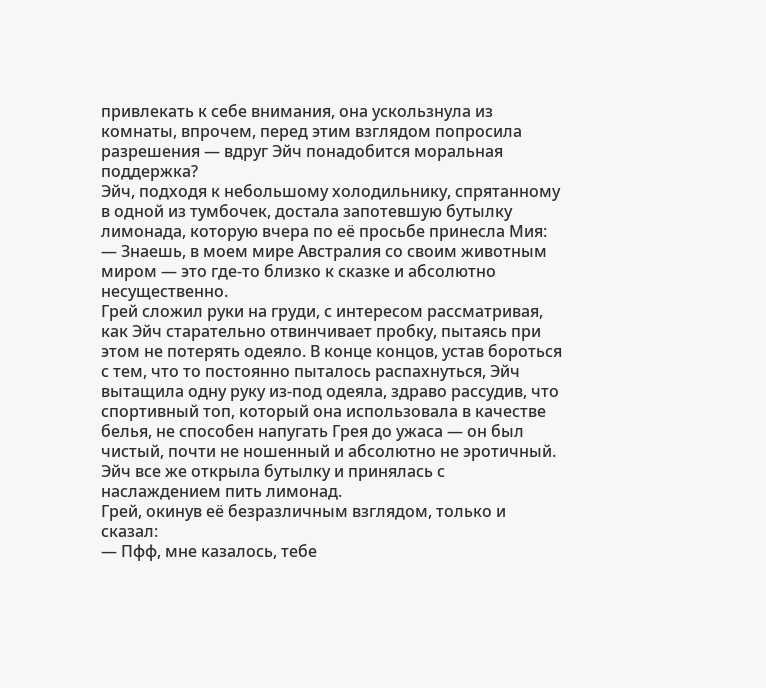привлекать к себе внимания, она ускользнула из комнаты, впрочем, перед этим взглядом попросила разрешения — вдруг Эйч понадобится моральная поддержка?
Эйч, подходя к небольшому холодильнику, спрятанному в одной из тумбочек, достала запотевшую бутылку лимонада, которую вчера по её просьбе принесла Мия:
— Знаешь, в моем мире Австралия со своим животным миром — это где-то близко к сказке и абсолютно несущественно.
Грей сложил руки на груди, с интересом рассматривая, как Эйч старательно отвинчивает пробку, пытаясь при этом не потерять одеяло. В конце концов, устав бороться с тем, что то постоянно пыталось распахнуться, Эйч вытащила одну руку из-под одеяла, здраво рассудив, что спортивный топ, который она использовала в качестве белья, не способен напугать Грея до ужаса — он был чистый, почти не ношенный и абсолютно не эротичный. Эйч все же открыла бутылку и принялась с наслаждением пить лимонад.
Грей, окинув её безразличным взглядом, только и сказал:
— Пфф, мне казалось, тебе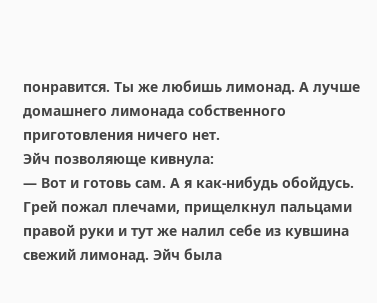понравится. Ты же любишь лимонад. А лучше домашнего лимонада собственного приготовления ничего нет.
Эйч позволяюще кивнула:
— Вот и готовь сам. А я как-нибудь обойдусь.
Грей пожал плечами, прищелкнул пальцами правой руки и тут же налил себе из кувшина свежий лимонад. Эйч была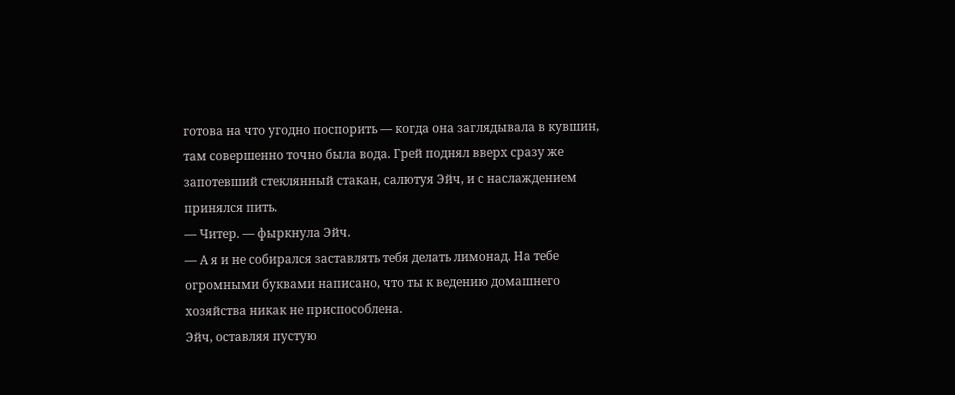готова на что угодно поспорить — когда она заглядывала в кувшин, там совершенно точно была вода. Грей поднял вверх сразу же запотевший стеклянный стакан, салютуя Эйч, и с наслаждением принялся пить.
— Читер. — фыркнула Эйч.
— А я и не собирался заставлять тебя делать лимонад. На тебе огромными буквами написано, что ты к ведению домашнего хозяйства никак не приспособлена.
Эйч, оставляя пустую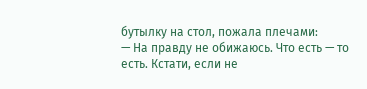бутылку на стол, пожала плечами:
— На правду не обижаюсь. Что есть — то есть. Кстати, если не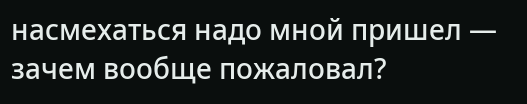насмехаться надо мной пришел — зачем вообще пожаловал?